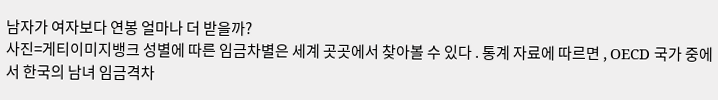남자가 여자보다 연봉 얼마나 더 받을까?
사진=게티이미지뱅크 성별에 따른 임금차별은 세계 곳곳에서 찾아볼 수 있다 . 통계 자료에 따르면 , OECD 국가 중에서 한국의 남녀 임금격차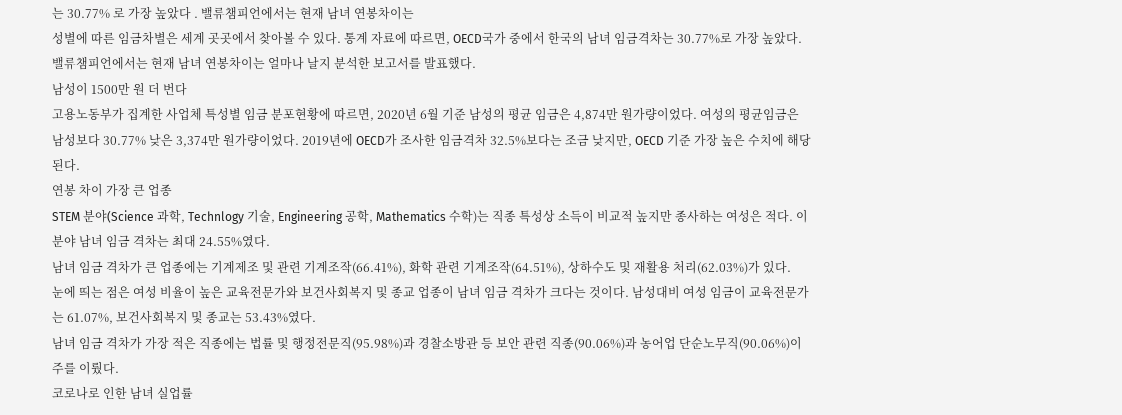는 30.77% 로 가장 높았다 . 밸류챔피언에서는 현재 남녀 연봉차이는
성별에 따른 임금차별은 세계 곳곳에서 찾아볼 수 있다. 통계 자료에 따르면, OECD국가 중에서 한국의 남녀 임금격차는 30.77%로 가장 높았다. 밸류챔피언에서는 현재 남녀 연봉차이는 얼마나 날지 분석한 보고서를 발표했다.
남성이 1500만 원 더 번다
고용노동부가 집계한 사업체 특성별 임금 분포현황에 따르면, 2020년 6월 기준 남성의 평균 임금은 4,874만 원가량이었다. 여성의 평균임금은 남성보다 30.77% 낮은 3,374만 원가량이었다. 2019년에 OECD가 조사한 임금격차 32.5%보다는 조금 낮지만, OECD 기준 가장 높은 수치에 해당된다.
연봉 차이 가장 큰 업종
STEM 분야(Science 과학, Technlogy 기술, Engineering 공학, Mathematics 수학)는 직종 특성상 소득이 비교적 높지만 종사하는 여성은 적다. 이 분야 남녀 임금 격차는 최대 24.55%였다.
남녀 임금 격차가 큰 업종에는 기계제조 및 관련 기계조작(66.41%), 화학 관련 기계조작(64.51%), 상하수도 및 재활용 처리(62.03%)가 있다.
눈에 띄는 점은 여성 비율이 높은 교육전문가와 보건사회복지 및 종교 업종이 남녀 임금 격차가 크다는 것이다. 남성대비 여성 임금이 교육전문가는 61.07%, 보건사회복지 및 종교는 53.43%였다.
남녀 임금 격차가 가장 적은 직종에는 법률 및 행정전문직(95.98%)과 경찰소방관 등 보안 관련 직종(90.06%)과 농어업 단순노무직(90.06%)이 주를 이뤘다.
코로나로 인한 남녀 실업률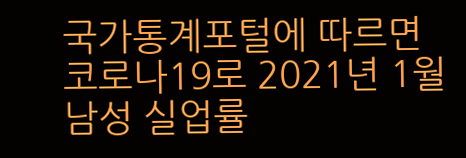국가통계포털에 따르면 코로나19로 2021년 1월 남성 실업률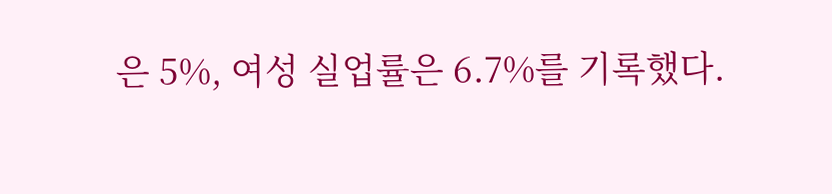은 5%, 여성 실업률은 6.7%를 기록했다.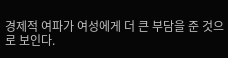경제적 여파가 여성에게 더 큰 부담을 준 것으로 보인다.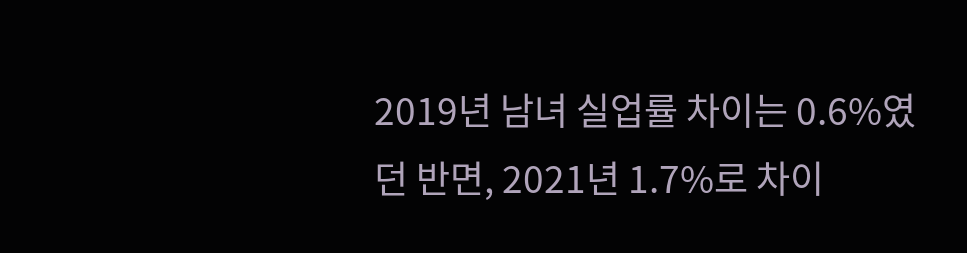2019년 남녀 실업률 차이는 0.6%였던 반면, 2021년 1.7%로 차이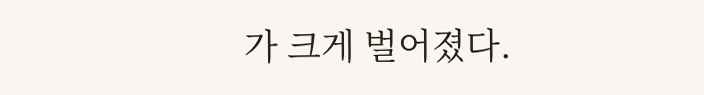가 크게 벌어졌다.